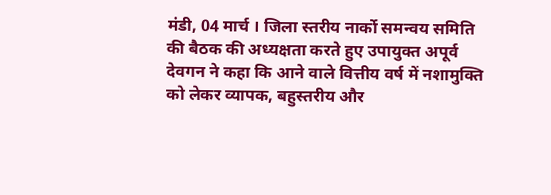मंडी, 04 मार्च । जिला स्तरीय नार्को समन्वय समिति की बैठक की अध्यक्षता करते हुए उपायुक्त अपूर्व देवगन ने कहा कि आने वाले वित्तीय वर्ष में नशामुक्ति को लेकर व्यापक, बहुस्तरीय और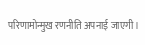परिणामोन्मुख रणनीति अपनाई जाएगी।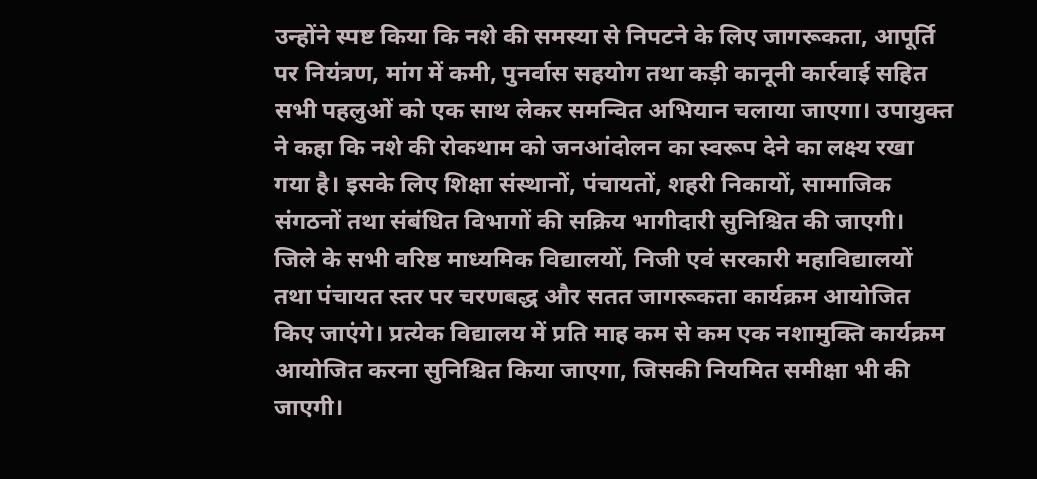उन्होंने स्पष्ट किया कि नशे की समस्या से निपटने के लिए जागरूकता, आपूर्ति पर नियंत्रण, मांग में कमी, पुनर्वास सहयोग तथा कड़ी कानूनी कार्रवाई सहित सभी पहलुओं को एक साथ लेकर समन्वित अभियान चलाया जाएगा। उपायुक्त ने कहा कि नशे की रोकथाम को जनआंदोलन का स्वरूप देने का लक्ष्य रखा गया है। इसके लिए शिक्षा संस्थानों, पंचायतों, शहरी निकायों, सामाजिक संगठनों तथा संबंधित विभागों की सक्रिय भागीदारी सुनिश्चित की जाएगी।
जिले के सभी वरिष्ठ माध्यमिक विद्यालयों, निजी एवं सरकारी महाविद्यालयों तथा पंचायत स्तर पर चरणबद्ध और सतत जागरूकता कार्यक्रम आयोजित किए जाएंगे। प्रत्येक विद्यालय में प्रति माह कम से कम एक नशामुक्ति कार्यक्रम आयोजित करना सुनिश्चित किया जाएगा, जिसकी नियमित समीक्षा भी की जाएगी।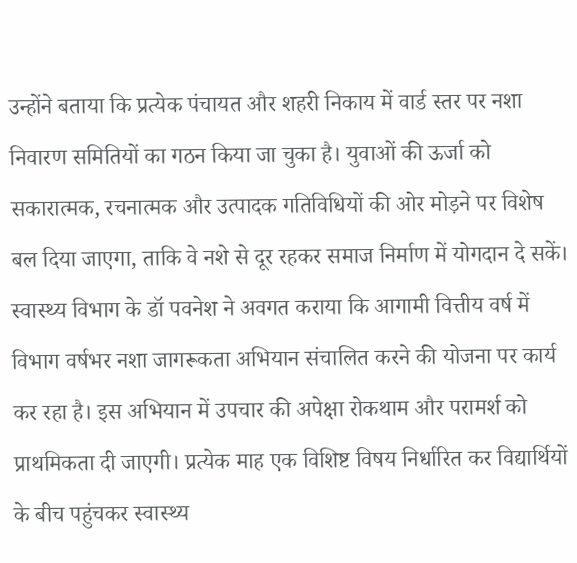उन्होंने बताया कि प्रत्येक पंचायत और शहरी निकाय में वार्ड स्तर पर नशा निवारण समितियों का गठन किया जा चुका है। युवाओं की ऊर्जा को सकारात्मक, रचनात्मक और उत्पादक गतिविधियों की ओर मोड़ने पर विशेष बल दिया जाएगा, ताकि वे नशे से दूर रहकर समाज निर्माण में योगदान दे सकें। स्वास्थ्य विभाग के डॉ पवनेश ने अवगत कराया कि आगामी वित्तीय वर्ष में विभाग वर्षभर नशा जागरूकता अभियान संचालित करने की योजना पर कार्य कर रहा है। इस अभियान में उपचार की अपेक्षा रोकथाम और परामर्श को प्राथमिकता दी जाएगी। प्रत्येक माह एक विशिष्ट विषय निर्धारित कर विद्यार्थियों के बीच पहुंचकर स्वास्थ्य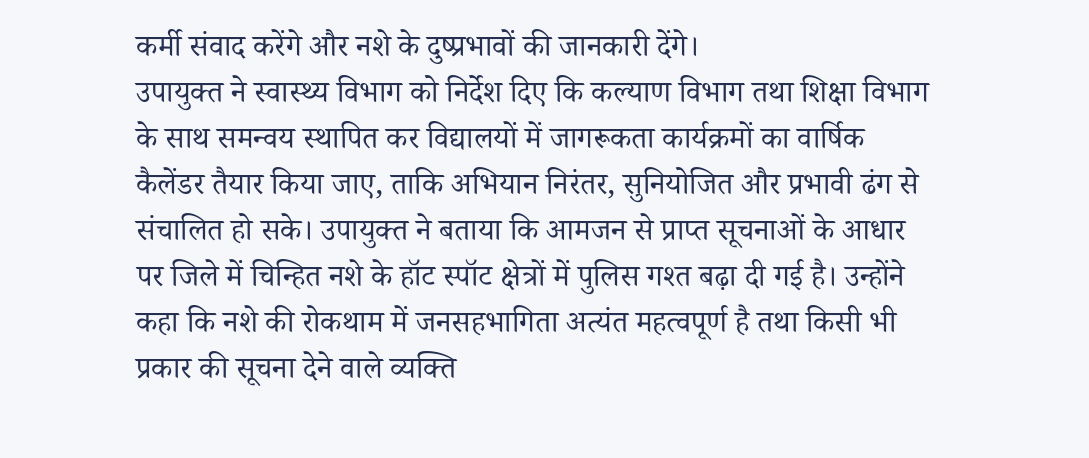कर्मी संवाद करेंगे और नशे के दुष्प्रभावों की जानकारी देंगे।
उपायुक्त ने स्वास्थ्य विभाग को निर्देश दिए कि कल्याण विभाग तथा शिक्षा विभाग के साथ समन्वय स्थापित कर विद्यालयों में जागरूकता कार्यक्रमों का वार्षिक कैलेंडर तैयार किया जाए, ताकि अभियान निरंतर, सुनियोजित और प्रभावी ढंग से संचालित हो सके। उपायुक्त ने बताया कि आमजन से प्राप्त सूचनाओं के आधार पर जिले में चिन्हित नशे के हॉट स्पॉट क्षेत्रों में पुलिस गश्त बढ़ा दी गई है। उन्होंने कहा कि नशे की रोकथाम में जनसहभागिता अत्यंत महत्वपूर्ण है तथा किसी भी प्रकार की सूचना देने वाले व्यक्ति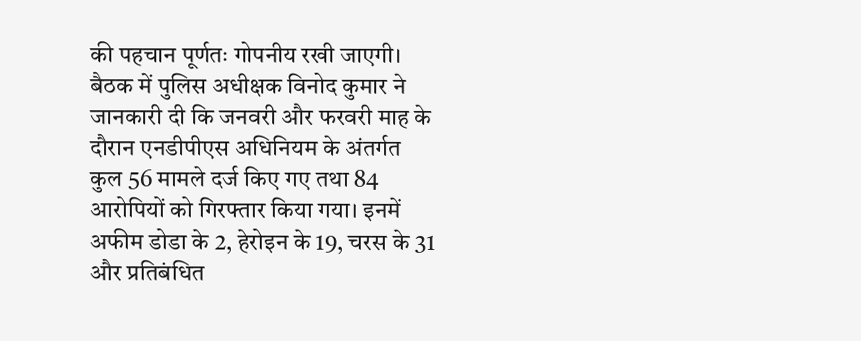की पहचान पूर्णतः गोपनीय रखी जाएगी।
बैठक में पुलिस अधीक्षक विनोद कुमार ने जानकारी दी कि जनवरी और फरवरी माह के दौरान एनडीपीएस अधिनियम के अंतर्गत कुल 56 मामले दर्ज किए गए तथा 84 आरोपियों को गिरफ्तार किया गया। इनमें अफीम डोडा के 2, हेरोइन के 19, चरस के 31 और प्रतिबंधित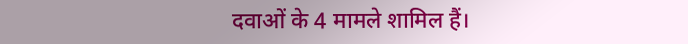दवाओं के 4 मामले शामिल हैं।